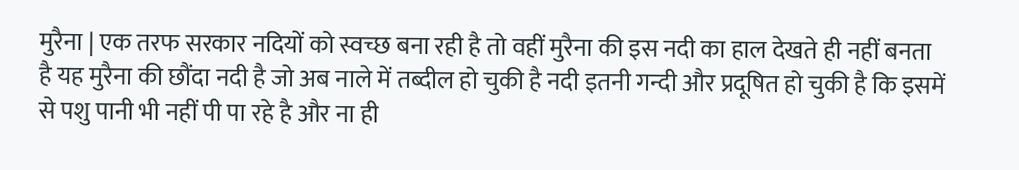मुरैना | एक तरफ सरकार नदियों को स्वच्छ बना रही है तो वहीं मुरैना की इस नदी का हाल देखते ही नहीं बनता है यह मुरैना की छौंदा नदी है जो अब नाले में तब्दील हो चुकी है नदी इतनी गन्दी और प्रदूषित हो चुकी है कि इसमें से पशु पानी भी नहीं पी पा रहे है और ना ही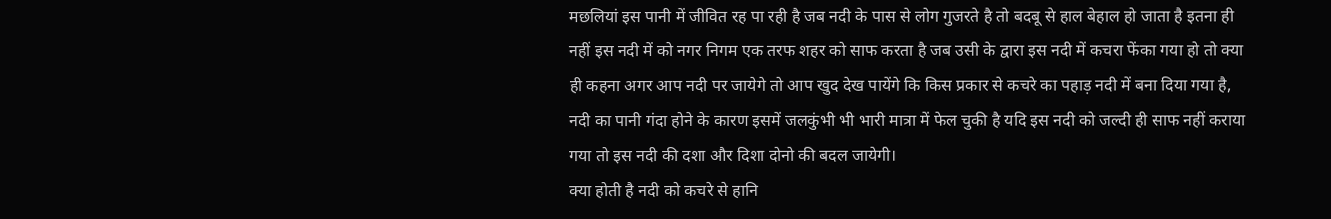मछलियां इस पानी में जीवित रह पा रही है जब नदी के पास से लोग गुजरते है तो बदबू से हाल बेहाल हो जाता है इतना ही नहीं इस नदी में को नगर निगम एक तरफ शहर को साफ करता है जब उसी के द्वारा इस नदी में कचरा फेंका गया हो तो क्या ही कहना अगर आप नदी पर जायेगे तो आप खुद देख पायेंगे कि किस प्रकार से कचरे का पहाड़ नदी में बना दिया गया है, नदी का पानी गंदा होने के कारण इसमें जलकुंभी भी भारी मात्रा में फेल चुकी है यदि इस नदी को जल्दी ही साफ नहीं कराया गया तो इस नदी की दशा और दिशा दोनो की बदल जायेगी।
क्या होती है नदी को कचरे से हानि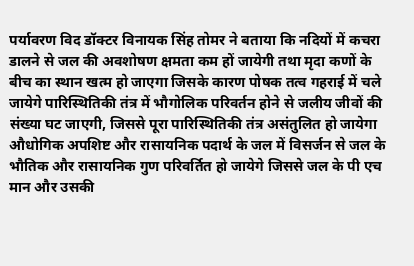पर्यावरण विद डॉक्टर विनायक सिंह तोमर ने बताया कि नदियों में कचरा डालने से जल की अवशोषण क्षमता कम हों जायेगी तथा मृदा कणों के बीच का स्थान खत्म हो जाएगा जिसके कारण पोषक तत्व गहराई में चले जायेगे पारिस्थितिकी तंत्र में भौगोलिक परिवर्तन होने से जलीय जीवों की संख्या घट जाएगी, जिससे पूरा पारिस्थितिकी तंत्र असंतुलित हो जायेगा औधोगिक अपशिष्ट और रासायनिक पदार्थ के जल में विसर्जन से जल के भौतिक और रासायनिक गुण परिवर्तित हो जायेगे जिससे जल के पी एच मान और उसकी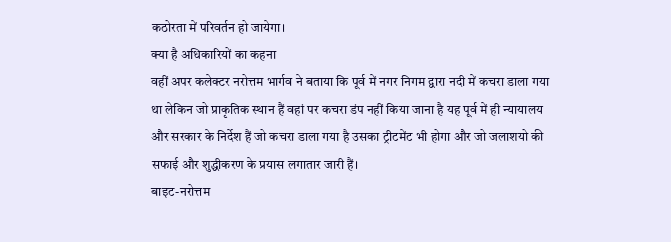कठोरता में परिवर्तन हो जायेगा।
क्या है अधिकारियों का कहना
वहीं अपर कलेक्टर नरोत्तम भार्गव ने बताया कि पूर्व में नगर निगम द्वारा नदी में कचरा डाला गया था लेकिन जो प्राकृतिक स्थान हैं वहां पर कचरा डंप नहीं किया जाना है यह पूर्व में ही न्यायालय और सरकार के निर्देश हैं जो कचरा डाला गया है उसका ट्रीटमेंट भी होगा और जो जलाशयो की सफाई और शुद्धीकरण के प्रयास लगातार जारी हैं।
बाइट-नरोत्तम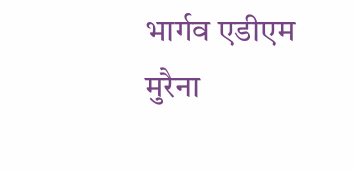भार्गव एडीएम मुरैना